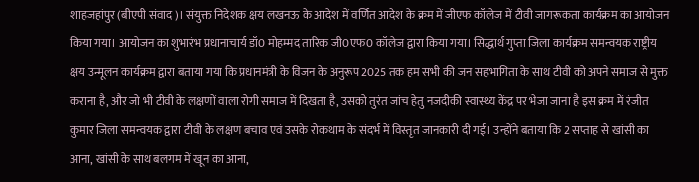शाहजहांपुर (बीएपी संवाद)। संयुक्त निदेशक क्षय लखनऊ के आदेश में वर्णित आदेश के क्रम में जीएफ कॉलेज में टीवी जागरूकता कार्यक्रम का आयोजन किया गया। आयोजन का शुभारंभ प्रधानाचार्य डॉ0 मोहम्मद तारिक जी0एफ0 कॉलेज द्वारा किया गया। सिद्धार्थ गुप्ता जिला कार्यक्रम समन्वयक राष्ट्रीय क्षय उन्मूलन कार्यक्रम द्वारा बताया गया कि प्रधानमंत्री के विजन के अनुरूप 2025 तक हम सभी की जन सहभागिता के साथ टीवी को अपने समाज से मुक्त कराना है, और जो भी टीवी के लक्षणों वाला रोगी समाज में दिखता है, उसको तुरंत जांच हेतु नजदीकी स्वास्थ्य केंद्र पर भेजा जाना है इस क्रम में रंजीत कुमार जिला समन्वयक द्वारा टीवी के लक्षण बचाव एवं उसके रोकथाम के संदर्भ में विस्तृत जानकारी दी गई। उन्होंने बताया कि 2 सप्ताह से खांसी का आना, खांसी के साथ बलगम में खून का आना,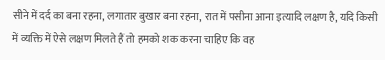सीने में दर्द का बना रहना, लगातार बुखार बना रहना, रात में पसीना आना इत्यादि लक्षण है, यदि किसी में व्यक्ति में ऐसे लक्षण मिलते हैं तो हमको शक करना चाहिए कि वह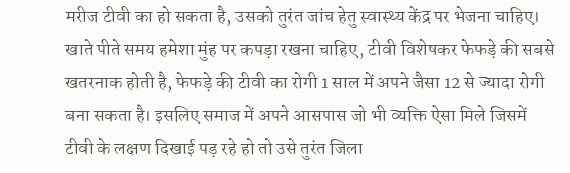मरीज टीवी का हो सकता है, उसको तुरंत जांच हेतु स्वास्थ्य केंद्र पर भेजना चाहिए। खाते पीते समय हमेशा मुंह पर कपड़ा रखना चाहिए, टीवी विशेषकर फेफड़े की सबसे खतरनाक होती है, फेफड़े की टीवी का रोगी 1 साल में अपने जैसा 12 से ज्यादा रोगी बना सकता है। इसलिए समाज में अपने आसपास जो भी व्यक्ति ऐसा मिले जिसमें टीवी के लक्षण दिखाई पड़ रहे हो तो उसे तुरंत जिला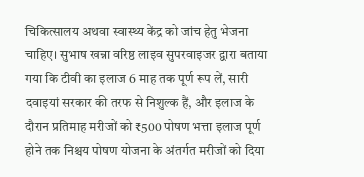चिकित्सालय अथवा स्वास्थ्य केंद्र को जांच हेतु भेजना चाहिए। सुभाष खन्ना वरिष्ठ लाइव सुपरवाइजर द्वारा बताया गया कि टीवी का इलाज 6 माह तक पूर्ण रूप लें, सारी दवाइयां सरकार की तरफ से निशुल्क हैं, और इलाज के दौरान प्रतिमाह मरीजों को ₹500 पोषण भत्ता इलाज पूर्ण होने तक निश्चय पोषण योजना के अंतर्गत मरीजों को दिया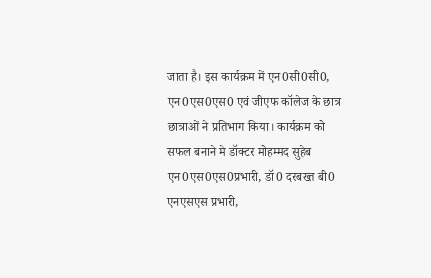जाता है। इस कार्यक्रम में एन0सी0सी0, एन0एस0एस0 एवं जीएफ कॉलेज के छात्र छात्राओं ने प्रतिभाग किया। कार्यक्रम को सफल बनाने मे डॉक्टर मोहम्मद सुहेब एन0एस0एस0प्रभारी, डॉ0 दरबख्त बी0 एनएसएस प्रभारी,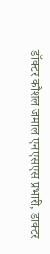डॉक्टर कौशल जमाल एनएसएस प्रभारी, डाक्टर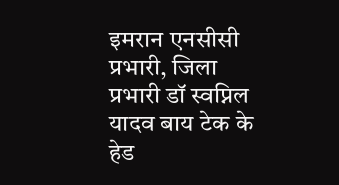इमरान एनसीसी प्रभारी, जिला प्रभारी डॉ स्वप्निल यादव बाय टेक के हेड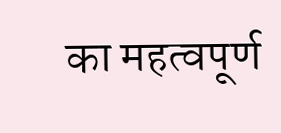का महत्वपूर्ण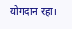योगदान रहा।